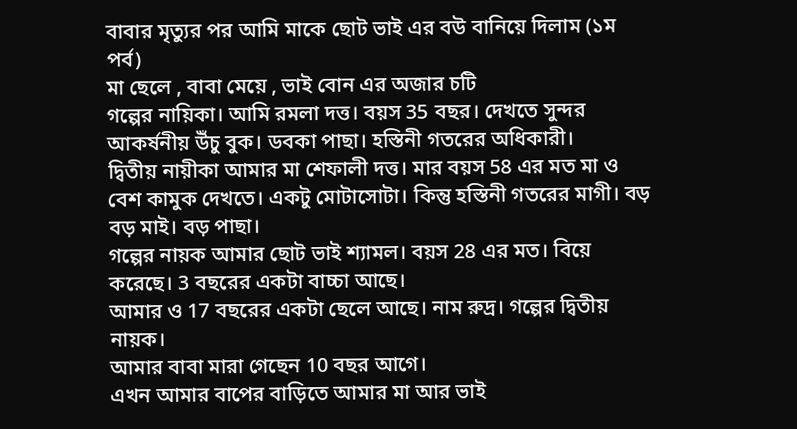বাবার মৃত্যুর পর আমি মাকে ছোট ভাই এর বউ বানিয়ে দিলাম (১ম পর্ব)
মা ছেলে , বাবা মেয়ে , ভাই বোন এর অজার চটি
গল্পের নায়িকা। আমি রমলা দত্ত। বয়স 35 বছর। দেখতে সুন্দর আকর্ষনীয় উঁচু বুক। ডবকা পাছা। হস্তিনী গতরের অধিকারী।
দ্বিতীয় নায়ীকা আমার মা শেফালী দত্ত। মার বয়স 58 এর মত মা ও বেশ কামুক দেখতে। একটু মোটাসোটা। কিন্তু হস্তিনী গতরের মাগী। বড় বড় মাই। বড় পাছা।
গল্পের নায়ক আমার ছোট ভাই শ্যামল। বয়স 28 এর মত। বিয়ে করেছে। 3 বছরের একটা বাচ্চা আছে।
আমার ও 17 বছরের একটা ছেলে আছে। নাম রুদ্র। গল্পের দ্বিতীয় নায়ক।
আমার বাবা মারা গেছেন 10 বছর আগে।
এখন আমার বাপের বাড়িতে আমার মা আর ভাই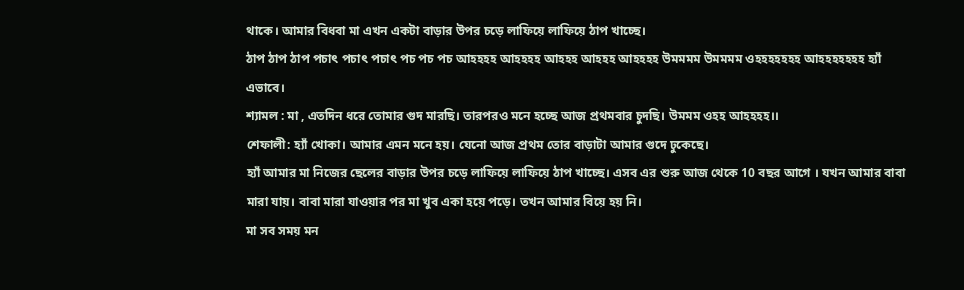থাকে। আমার বিধবা মা এখন একটা বাড়ার উপর চড়ে লাফিয়ে লাফিয়ে ঠাপ খাচ্ছে।
ঠাপ ঠাপ ঠাপ পচাৎ পচাৎ পচাৎ পচ পচ পচ আহহহহ আহহহহ আহহহ আহহহ আহহহহ উমমমম উমমমম ওহহহহহহহ আহহহহহহহ হ্যাঁ এভাবে।
শ্যামল : মা , এতদিন ধরে তোমার গুদ মারছি। তারপরও মনে হচ্ছে আজ প্রথমবার চুদছি। উমমম ওহহ আহহহহ।।
শেফালী: হ্যাঁ খোকা। আমার এমন মনে হয়। যেনো আজ প্রথম তোর বাড়াটা আমার গুদে ঢুকেছে।
হ্যাঁ আমার মা নিজের ছেলের বাড়ার উপর চড়ে লাফিয়ে লাফিয়ে ঠাপ খাচ্ছে। এসব এর শুরু আজ থেকে 10 বছর আগে । যখন আমার বাবা মারা যায়। বাবা মারা যাওয়ার পর মা খুব একা হয়ে পড়ে। তখন আমার বিয়ে হয় নি।
মা সব সময় মন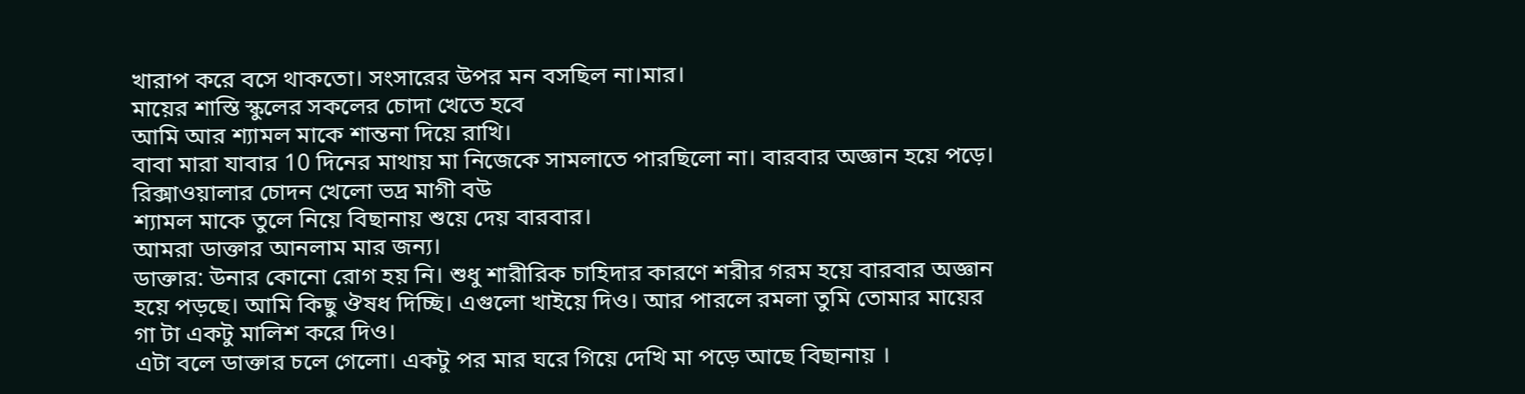খারাপ করে বসে থাকতো। সংসারের উপর মন বসছিল না।মার।
মায়ের শাস্তি স্কুলের সকলের চোদা খেতে হবে
আমি আর শ্যামল মাকে শান্তনা দিয়ে রাখি।
বাবা মারা যাবার 10 দিনের মাথায় মা নিজেকে সামলাতে পারছিলো না। বারবার অজ্ঞান হয়ে পড়ে।
রিক্সাওয়ালার চোদন খেলো ভদ্র মাগী বউ
শ্যামল মাকে তুলে নিয়ে বিছানায় শুয়ে দেয় বারবার।
আমরা ডাক্তার আনলাম মার জন্য।
ডাক্তার: উনার কোনো রোগ হয় নি। শুধু শারীরিক চাহিদার কারণে শরীর গরম হয়ে বারবার অজ্ঞান হয়ে পড়ছে। আমি কিছু ঔষধ দিচ্ছি। এগুলো খাইয়ে দিও। আর পারলে রমলা তুমি তোমার মায়ের গা টা একটু মালিশ করে দিও।
এটা বলে ডাক্তার চলে গেলো। একটু পর মার ঘরে গিয়ে দেখি মা পড়ে আছে বিছানায় ।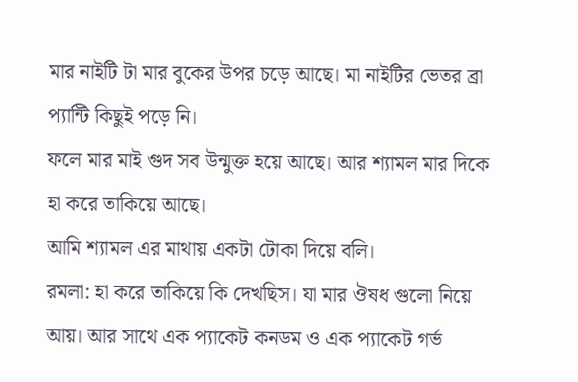মার নাইটি টা মার বুকের উপর চড়ে আছে। মা নাইটির ভেতর ব্রা প্যান্টি কিছুই পড়ে নি।
ফলে মার মাই গুদ সব উন্মুক্ত হয়ে আছে। আর শ্যামল মার দিকে হা করে তাকিয়ে আছে।
আমি শ্যামল এর মাথায় একটা টোকা দিয়ে বলি।
রমলা: হা করে তাকিয়ে কি দেখছিস। যা মার ঔষধ গুলো নিয়ে আয়। আর সাথে এক প্যাকেট কনডম ও এক প্যাকেট গর্ভ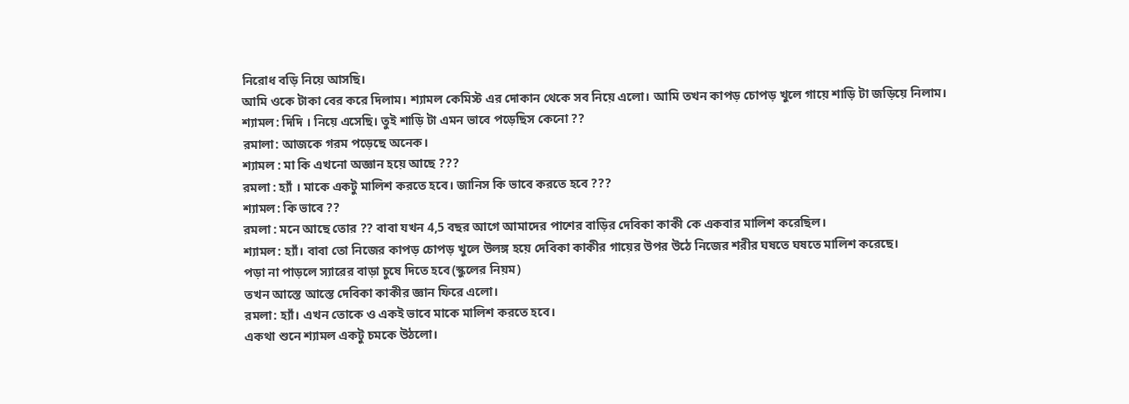নিরোধ বড়ি নিয়ে আসছি।
আমি ওকে টাকা বের করে দিলাম। শ্যামল কেমিস্ট এর দোকান থেকে সব নিয়ে এলো। আমি তখন কাপড় চোপড় খুলে গায়ে শাড়ি টা জড়িয়ে নিলাম।
শ্যামল: দিদি । নিয়ে এসেছি। তুই শাড়ি টা এমন ভাবে পড়েছিস কেনো ??
রমালা: আজকে গরম পড়েছে অনেক।
শ্যামল : মা কি এখনো অজ্ঞান হয়ে আছে ???
রমলা : হ্যাঁ । মাকে একটু মালিশ করতে হবে। জানিস কি ভাবে করতে হবে ???
শ্যামল: কি ভাবে ??
রমলা : মনে আছে তোর ?? বাবা যখন 4,5 বছর আগে আমাদের পাশের বাড়ির দেবিকা কাকী কে একবার মালিশ করেছিল।
শ্যামল: হ্যাঁ। বাবা তো নিজের কাপড় চোপড় খুলে উলঙ্গ হয়ে দেবিকা কাকীর গায়ের উপর উঠে নিজের শরীর ঘষতে ঘষতে মালিশ করেছে।
পড়া না পাড়লে স্যারের বাড়া চুষে দিতে হবে(স্কুলের নিয়ম)
তখন আস্তে আস্তে দেবিকা কাকীর জ্ঞান ফিরে এলো।
রমলা: হ্যাঁ। এখন তোকে ও একই ভাবে মাকে মালিশ করতে হবে।
একথা শুনে শ্যামল একটু চমকে উঠলো।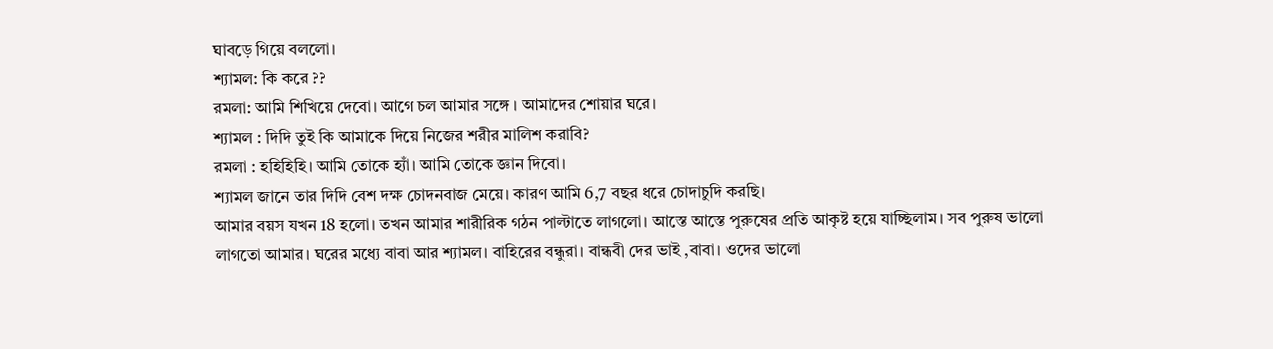ঘাবড়ে গিয়ে বললো।
শ্যামল: কি করে ??
রমলা: আমি শিখিয়ে দেবো। আগে চল আমার সঙ্গে । আমাদের শোয়ার ঘরে।
শ্যামল : দিদি তুই কি আমাকে দিয়ে নিজের শরীর মালিশ করাবি?
রমলা : হহিহিহি। আমি তোকে হ্যাঁ। আমি তোকে জ্ঞান দিবো।
শ্যামল জানে তার দিদি বেশ দক্ষ চোদনবাজ মেয়ে। কারণ আমি 6,7 বছর ধরে চোদাচুদি করছি।
আমার বয়স যখন 18 হলো। তখন আমার শারীরিক গঠন পাল্টাতে লাগলো। আস্তে আস্তে পুরুষের প্রতি আকৃষ্ট হয়ে যাচ্ছিলাম। সব পুরুষ ভালো লাগতো আমার। ঘরের মধ্যে বাবা আর শ্যামল। বাহিরের বন্ধুরা। বান্ধবী দের ভাই ,বাবা। ওদের ভালো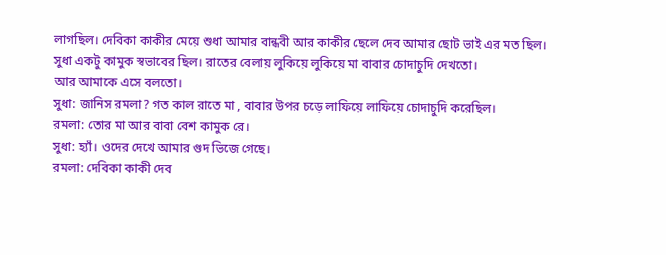লাগছিল। দেবিকা কাকীর মেয়ে শুধা আমার বান্ধবী আর কাকীর ছেলে দেব আমার ছোট ভাই এর মত ছিল।
সুধা একটু কামুক স্বভাবের ছিল। রাতের বেলায় লুকিয়ে লুকিয়ে মা বাবার চোদাচুদি দেখতো।
আর আমাকে এসে বলতো।
সুধা: জানিস রমলা? গত কাল রাতে মা , বাবার উপর চড়ে লাফিয়ে লাফিয়ে চোদাচুদি করেছিল।
রমলা: তোর মা আর বাবা বেশ কামুক রে।
সুধা: হ্যাঁ। ওদের দেখে আমার গুদ ভিজে গেছে।
রমলা: দেবিকা কাকী দেব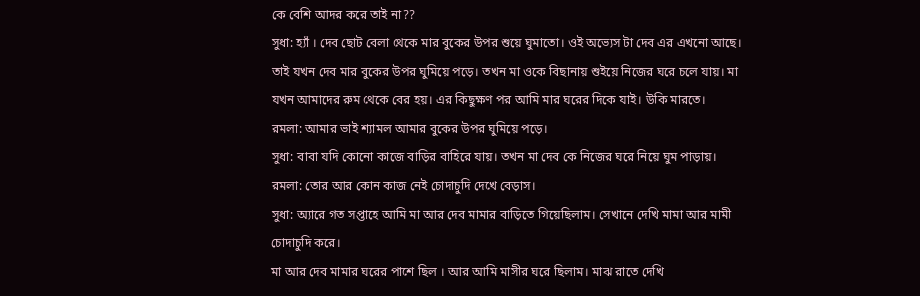কে বেশি আদর করে তাই না??
সুধা: হ্যাঁ । দেব ছোট বেলা থেকে মার বুকের উপর শুয়ে ঘুমাতো। ওই অভ্যেস টা দেব এর এখনো আছে। তাই যখন দেব মার বুকের উপর ঘুমিয়ে পড়ে। তখন মা ওকে বিছানায় শুইয়ে নিজের ঘরে চলে যায়। মা যখন আমাদের রুম থেকে বের হয়। এর কিছুক্ষণ পর আমি মার ঘরের দিকে যাই। উকি মারতে।
রমলা: আমার ভাই শ্যামল আমার বুকের উপর ঘুমিয়ে পড়ে।
সুধা: বাবা যদি কোনো কাজে বাড়ির বাহিরে যায়। তখন মা দেব কে নিজের ঘরে নিয়ে ঘুম পাড়ায়।
রমলা: তোর আর কোন কাজ নেই চোদাচুদি দেখে বেড়াস।
সুধা: অ্যারে গত সপ্তাহে আমি মা আর দেব মামার বাড়িতে গিয়েছিলাম। সেখানে দেখি মামা আর মামী চোদাচুদি করে।
মা আর দেব মামার ঘরের পাশে ছিল । আর আমি মাসীর ঘরে ছিলাম। মাঝ রাতে দেখি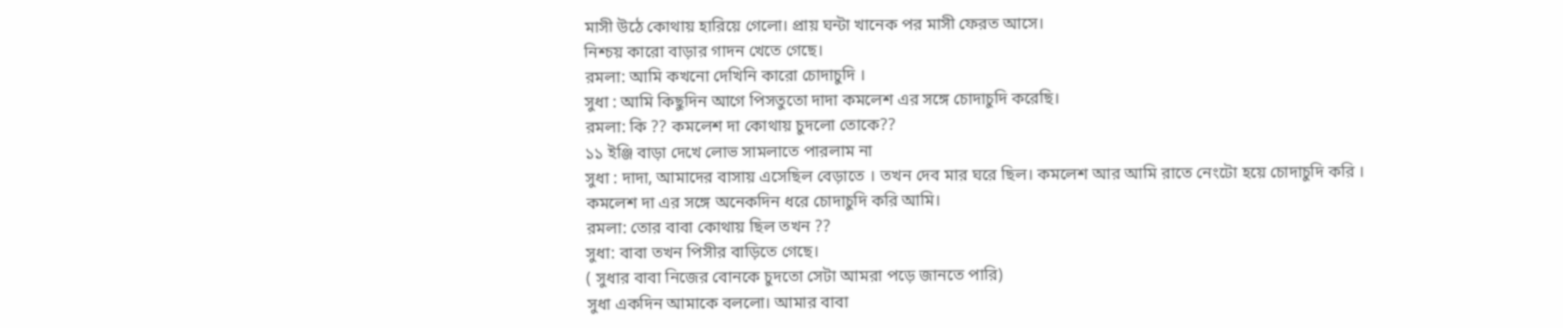মাসী উঠে কোথায় হারিয়ে গেলো। প্রায় ঘন্টা খানেক পর মাসী ফেরত আসে।
নিশ্চয় কারো বাড়ার গাদন খেতে গেছে।
রমলা: আমি কখনো দেখিনি কারো চোদাচুদি ।
সুধা : আমি কিছুদিন আগে পিসতুতো দাদা কমলেশ এর সঙ্গে চোদাচুদি করেছি।
রমলা: কি ?? কমলেশ দা কোথায় চুদলো তোকে??
১১ ইঞ্জি বাড়া দেখে লোভ সামলাতে পারলাম না
সুধা : দাদা, আমাদের বাসায় এসেছিল বেড়াতে । তখন দেব মার ঘরে ছিল। কমলেশ আর আমি রাতে নেংটো হয়ে চোদাচুদি করি ।
কমলেশ দা এর সঙ্গে অনেকদিন ধরে চোদাচুদি করি আমি।
রমলা: তোর বাবা কোথায় ছিল তখন ??
সুধা: বাবা তখন পিসীর বাড়িতে গেছে।
( সুধার বাবা নিজের বোনকে চুদতো সেটা আমরা পড়ে জানতে পারি)
সুধা একদিন আমাকে বললো। আমার বাবা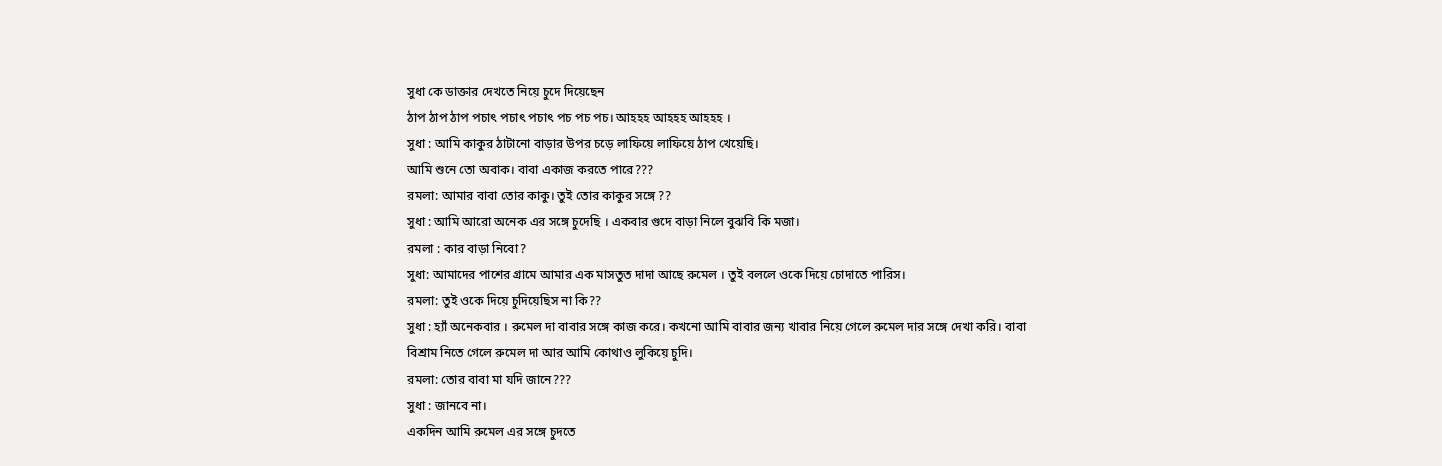সুধা কে ডাক্তার দেখতে নিয়ে চুদে দিয়েছেন
ঠাপ ঠাপ ঠাপ পচাৎ পচাৎ পচাৎ পচ পচ পচ। আহহহ আহহহ আহহহ ।
সুধা : আমি কাকুর ঠাটানো বাড়ার উপর চড়ে লাফিয়ে লাফিয়ে ঠাপ খেয়েছি।
আমি শুনে তো অবাক। বাবা একাজ করতে পারে???
রমলা: আমার বাবা তোর কাকু। তুই তোর কাকুর সঙ্গে ??
সুধা : আমি আরো অনেক এর সঙ্গে চুদেছি । একবার গুদে বাড়া নিলে বুঝবি কি মজা।
রমলা : কার বাড়া নিবো?
সুধা: আমাদের পাশের গ্রামে আমার এক মাসতুত দাদা আছে রুমেল । তুই বললে ওকে দিয়ে চোদাতে পারিস।
রমলা: তুই ওকে দিয়ে চুদিয়েছিস না কি??
সুধা : হ্যাঁ অনেকবার । রুমেল দা বাবার সঙ্গে কাজ করে। কখনো আমি বাবার জন্য খাবার নিয়ে গেলে রুমেল দার সঙ্গে দেখা করি। বাবা বিশ্রাম নিতে গেলে রুমেল দা আর আমি কোথাও লুকিয়ে চুদি।
রমলা: তোর বাবা মা যদি জানে???
সুধা : জানবে না।
একদিন আমি রুমেল এর সঙ্গে চুদতে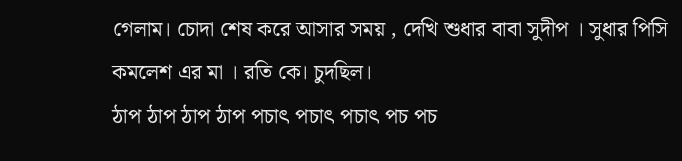গেলাম। চোদা শেষ করে আসার সময় , দেখি শুধার বাবা সুদীপ । সুধার পিসি কমলেশ এর মা । রতি কে। চুদছিল।
ঠাপ ঠাপ ঠাপ ঠাপ পচাৎ পচাৎ পচাৎ পচ পচ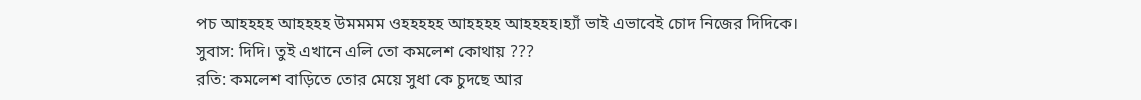পচ আহহহহ আহহহহ উমমমম ওহহহহহ আহহহহ আহহহহ।হ্যাঁ ভাই এভাবেই চোদ নিজের দিদিকে।
সুবাস: দিদি। তুই এখানে এলি তো কমলেশ কোথায় ???
রতি: কমলেশ বাড়িতে তোর মেয়ে সুধা কে চুদছে আর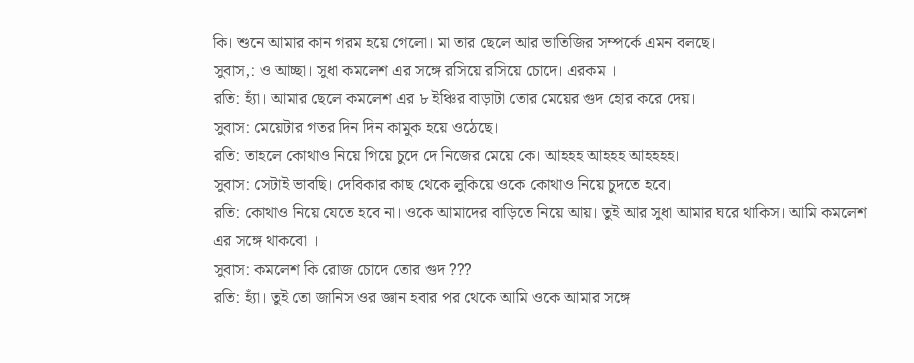কি। শুনে আমার কান গরম হয়ে গেলো। মা তার ছেলে আর ভাতিজির সম্পর্কে এমন বলছে।
সুবাস,: ও আচ্ছা। সুধা কমলেশ এর সঙ্গে রসিয়ে রসিয়ে চোদে। এরকম ।
রতি: হ্যাঁ। আমার ছেলে কমলেশ এর ৮ ইঞ্চির বাড়াটা তোর মেয়ের গুদ হোর করে দেয়।
সুবাস: মেয়েটার গতর দিন দিন কামুক হয়ে ওঠেছে।
রতি: তাহলে কোথাও নিয়ে গিয়ে চুদে দে নিজের মেয়ে কে। আহহহ আহহহ আহহহহ।
সুবাস: সেটাই ভাবছি। দেবিকার কাছ থেকে লুকিয়ে ওকে কোথাও নিয়ে চুদতে হবে।
রতি: কোথাও নিয়ে যেতে হবে না। ওকে আমাদের বাড়িতে নিয়ে আয়। তুই আর সুধা আমার ঘরে থাকিস। আমি কমলেশ এর সঙ্গে থাকবো ।
সুবাস: কমলেশ কি রোজ চোদে তোর গুদ ???
রতি: হ্যাঁ। তুই তো জানিস ওর জ্ঞান হবার পর থেকে আমি ওকে আমার সঙ্গে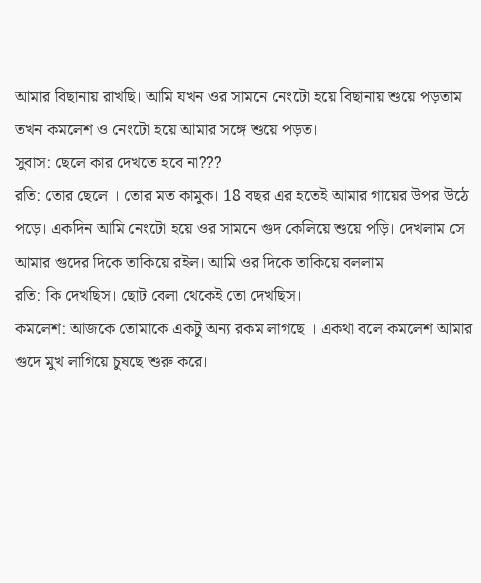আমার বিছানায় রাখছি। আমি যখন ওর সামনে নেংটো হয়ে বিছানায় শুয়ে পড়তাম তখন কমলেশ ও নেংটো হয়ে আমার সঙ্গে শুয়ে পড়ত।
সুবাস: ছেলে কার দেখতে হবে না???
রতি: তোর ছেলে । তোর মত কামুক। 18 বছর এর হতেই আমার গায়ের উপর উঠে পড়ে। একদিন আমি নেংটো হয়ে ওর সামনে গুদ কেলিয়ে শুয়ে পড়ি। দেখলাম সে আমার গুদের দিকে তাকিয়ে রইল। আমি ওর দিকে তাকিয়ে বললাম
রতি: কি দেখছিস। ছোট বেলা থেকেই তো দেখছিস।
কমলেশ: আজকে তোমাকে একটু অন্য রকম লাগছে । একথা বলে কমলেশ আমার গুদে মুখ লাগিয়ে চুষছে শুরু করে।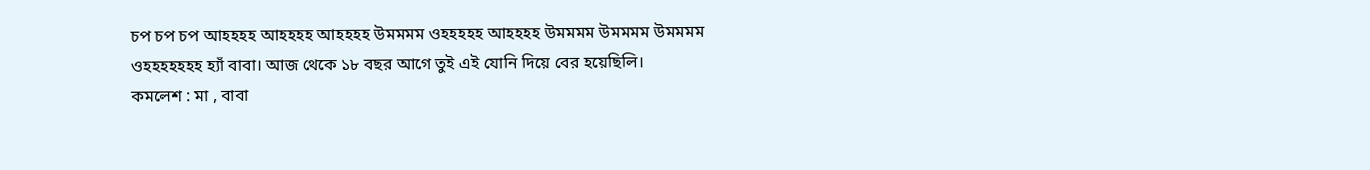চপ চপ চপ আহহহহ আহহহহ আহহহহ উমমমম ওহহহহহ আহহহহ উমমমম উমমমম উমমমম ওহহহহহহহ হ্যাঁ বাবা। আজ থেকে ১৮ বছর আগে তুই এই যোনি দিয়ে বের হয়েছিলি।
কমলেশ : মা , বাবা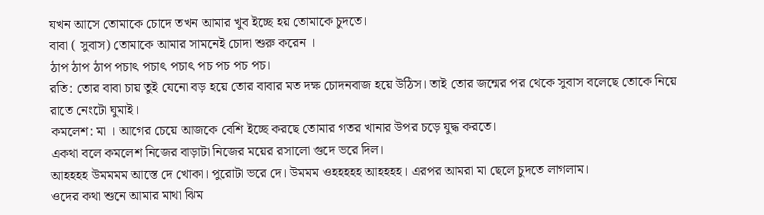যখন আসে তোমাকে চোদে তখন আমার খুব ইচ্ছে হয় তোমাকে চুদতে।
বাবা ( সুবাস) তোমাকে আমার সামনেই চোদা শুরু করেন ।
ঠাপ ঠাপ ঠাপ পচাৎ পচাৎ পচাৎ পচ পচ পচ পচ।
রতি: তোর বাবা চায় তুই যেনো বড় হয়ে তোর বাবার মত দক্ষ চোদনবাজ হয়ে উঠিস। তাই তোর জন্মের পর থেকে সুবাস বলেছে তোকে নিয়ে রাতে নেংটো ঘুমাই।
কমলেশ: মা । আগের চেয়ে আজকে বেশি ইচ্ছে করছে তোমার গতর খানার উপর চড়ে যুদ্ধ করতে।
একথা বলে কমলেশ নিজের বাড়াটা নিজের ময়ের রসালো গুদে ভরে দিল।
আহহহহ উমমমম আস্তে দে খোকা। পুরোটা ভরে দে। উমমম ওহহহহহ আহহহহ। এরপর আমরা মা ছেলে চুদতে লাগলাম।
ওদের কথা শুনে আমার মাথা ঝিম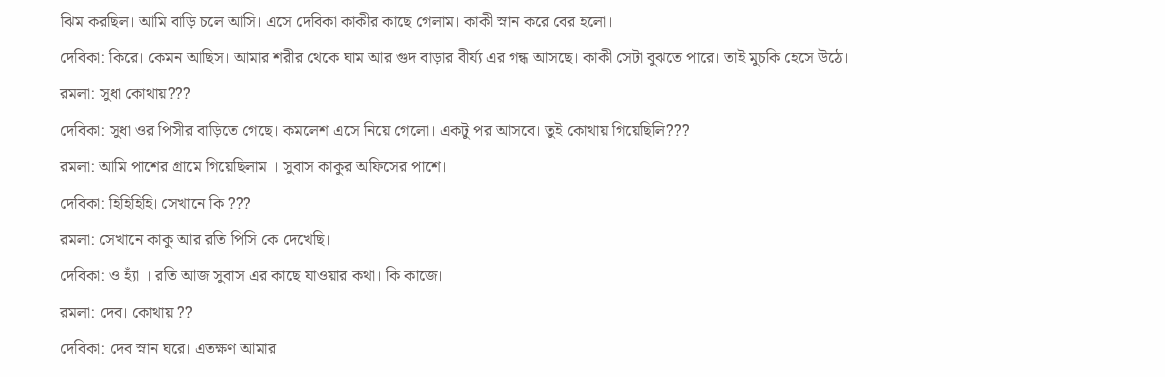ঝিম করছিল। আমি বাড়ি চলে আসি। এসে দেবিকা কাকীর কাছে গেলাম। কাকী স্নান করে বের হলো।
দেবিকা: কিরে। কেমন আছিস। আমার শরীর থেকে ঘাম আর গুদ বাড়ার বীর্য্য এর গন্ধ আসছে। কাকী সেটা বুঝতে পারে। তাই মুচকি হেসে উঠে।
রমলা: সুধা কোথায়???
দেবিকা: সুধা ওর পিসীর বাড়িতে গেছে। কমলেশ এসে নিয়ে গেলো। একটু পর আসবে। তুই কোথায় গিয়েছিলি???
রমলা: আমি পাশের গ্রামে গিয়েছিলাম । সুবাস কাকুর অফিসের পাশে।
দেবিকা: হিহিহিহি। সেখানে কি ???
রমলা: সেখানে কাকু আর রতি পিসি কে দেখেছি।
দেবিকা: ও হ্যাঁ । রতি আজ সুবাস এর কাছে যাওয়ার কথা। কি কাজে।
রমলা: দেব। কোথায় ??
দেবিকা: দেব স্নান ঘরে। এতক্ষণ আমার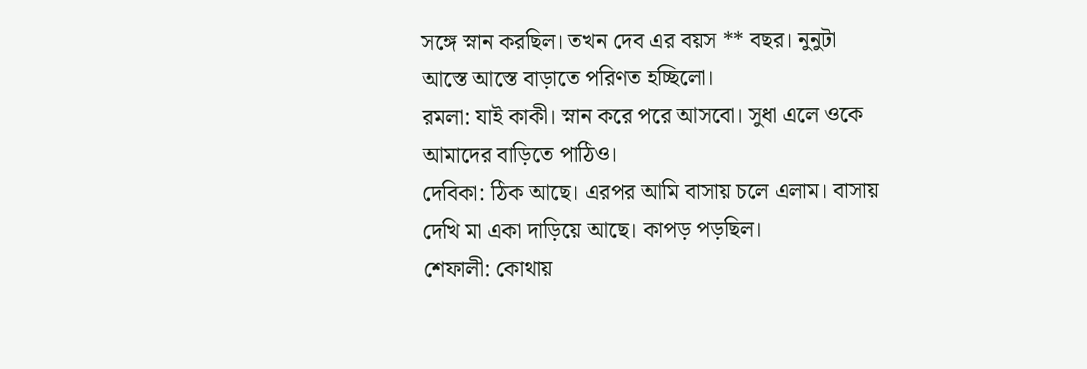সঙ্গে স্নান করছিল। তখন দেব এর বয়স ** বছর। নুনুটা আস্তে আস্তে বাড়াতে পরিণত হচ্ছিলো।
রমলা: যাই কাকী। স্নান করে পরে আসবো। সুধা এলে ওকে আমাদের বাড়িতে পাঠিও।
দেবিকা: ঠিক আছে। এরপর আমি বাসায় চলে এলাম। বাসায় দেখি মা একা দাড়িয়ে আছে। কাপড় পড়ছিল।
শেফালী: কোথায়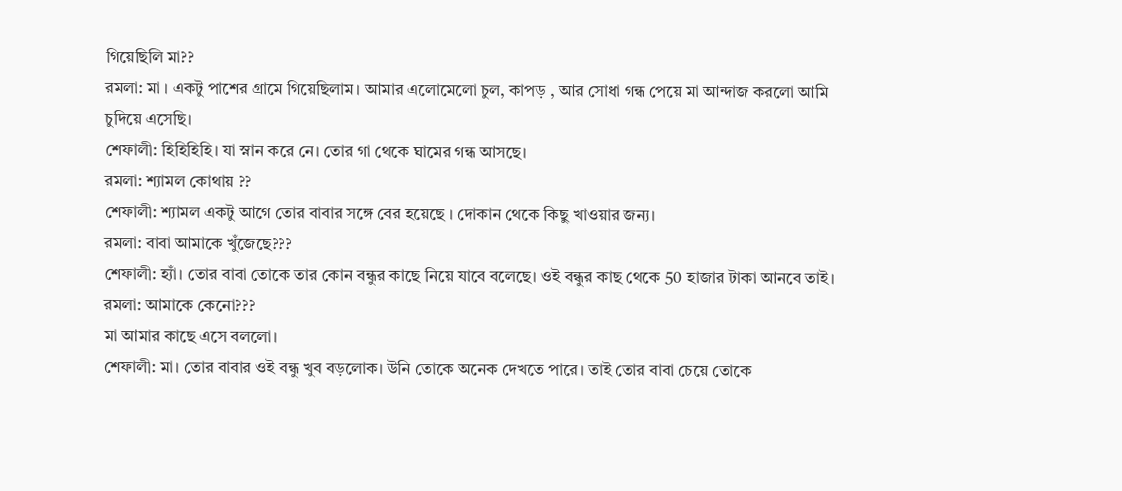গিয়েছিলি মা??
রমলা: মা । একটু পাশের গ্রামে গিয়েছিলাম। আমার এলোমেলো চুল, কাপড় , আর সোধা গন্ধ পেয়ে মা আন্দাজ করলো আমি চুদিয়ে এসেছি।
শেফালী: হিহিহিহি। যা স্নান করে নে। তোর গা থেকে ঘামের গন্ধ আসছে।
রমলা: শ্যামল কোথায় ??
শেফালী: শ্যামল একটু আগে তোর বাবার সঙ্গে বের হয়েছে । দোকান থেকে কিছু খাওয়ার জন্য।
রমলা: বাবা আমাকে খুঁজেছে???
শেফালী: হ্যাঁ। তোর বাবা তোকে তার কোন বন্ধুর কাছে নিয়ে যাবে বলেছে। ওই বন্ধুর কাছ থেকে 50 হাজার টাকা আনবে তাই।
রমলা: আমাকে কেনো???
মা আমার কাছে এসে বললো।
শেফালী: মা। তোর বাবার ওই বন্ধু খুব বড়লোক। উনি তোকে অনেক দেখতে পারে। তাই তোর বাবা চেয়ে তোকে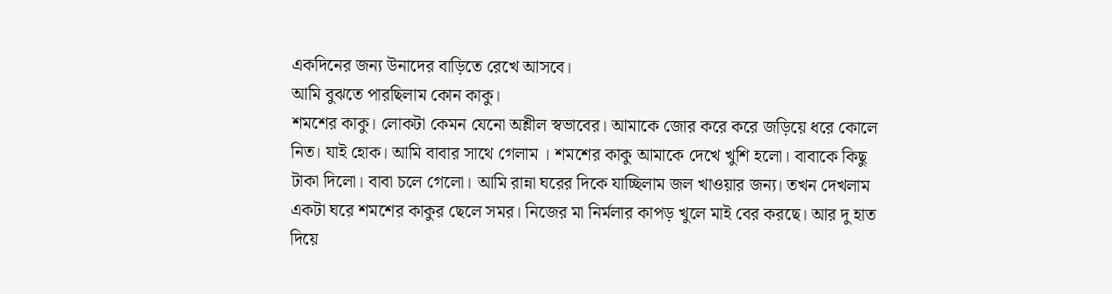একদিনের জন্য উনাদের বাড়িতে রেখে আসবে।
আমি বুঝতে পারছিলাম কোন কাকু।
শমশের কাকু। লোকটা কেমন যেনো অশ্লীল স্বভাবের। আমাকে জোর করে করে জড়িয়ে ধরে কোলে নিত। যাই হোক। আমি বাবার সাথে গেলাম । শমশের কাকু আমাকে দেখে খুশি হলো। বাবাকে কিছু টাকা দিলো। বাবা চলে গেলো। আমি রান্না ঘরের দিকে যাচ্ছিলাম জল খাওয়ার জন্য। তখন দেখলাম একটা ঘরে শমশের কাকুর ছেলে সমর। নিজের মা নির্মলার কাপড় খুলে মাই বের করছে। আর দু হাত দিয়ে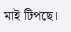মাই টিপছে।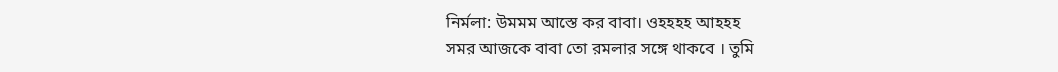নির্মলা: উমমম আস্তে কর বাবা। ওহহহহ আহহহ
সমর আজকে বাবা তো রমলার সঙ্গে থাকবে । তুমি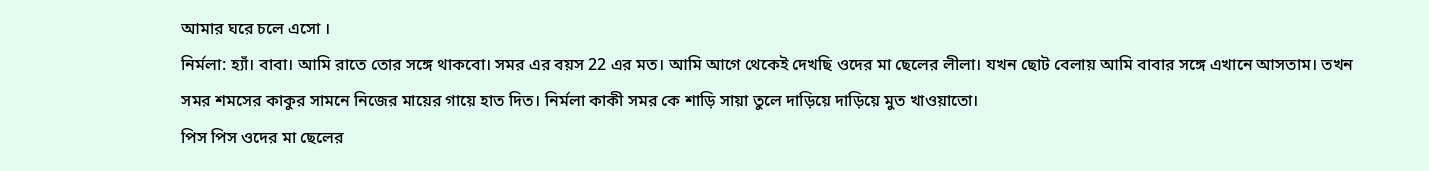আমার ঘরে চলে এসো ।
নির্মলা: হ্যাঁ। বাবা। আমি রাতে তোর সঙ্গে থাকবো। সমর এর বয়স 22 এর মত। আমি আগে থেকেই দেখছি ওদের মা ছেলের লীলা। যখন ছোট বেলায় আমি বাবার সঙ্গে এখানে আসতাম। তখন সমর শমসের কাকুর সামনে নিজের মায়ের গায়ে হাত দিত। নির্মলা কাকী সমর কে শাড়ি সায়া তুলে দাড়িয়ে দাড়িয়ে মুত খাওয়াতো।
পিস পিস ওদের মা ছেলের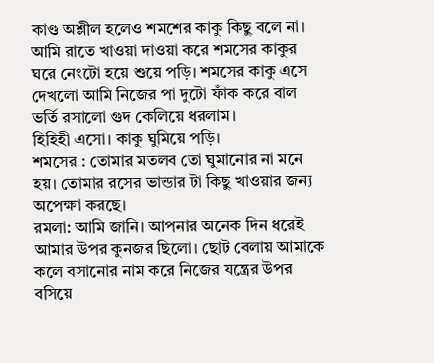কাণ্ড অশ্লীল হলেও শমশের কাকু কিছু বলে না।
আমি রাতে খাওয়া দাওয়া করে শমসের কাকুর ঘরে নেংটো হয়ে শুয়ে পড়ি। শমসের কাকু এসে দেখলো আমি নিজের পা দুটো ফাঁক করে বাল ভর্তি রসালো গুদ কেলিয়ে ধরলাম।
হিহিহী এসো। কাকু ঘুমিয়ে পড়ি।
শমসের : তোমার মতলব তো ঘুমানোর না মনে হয়। তোমার রসের ভান্ডার টা কিছু খাওয়ার জন্য অপেক্ষা করছে।
রমলা: আমি জানি। আপনার অনেক দিন ধরেই আমার উপর কুনজর ছিলো। ছোট বেলায় আমাকে কলে বসানোর নাম করে নিজের যন্ত্রের উপর বসিয়ে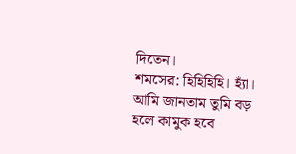দিতেন।
শমসের: হিহিহিহি। হ্যাঁ। আমি জানতাম তুমি বড় হলে কামুক হবে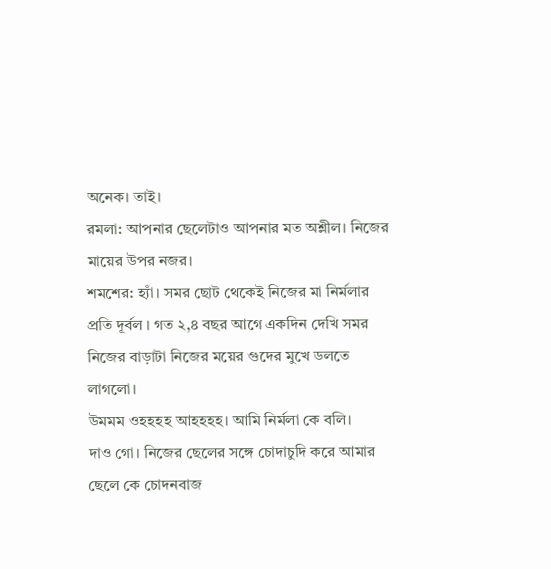অনেক। তাই।
রমলা: আপনার ছেলেটাও আপনার মত অশ্লীল। নিজের মায়ের উপর নজর।
শমশের: হ্যাঁ। সমর ছোট থেকেই নিজের মা নির্মলার প্রতি দূর্বল । গত ২,৪ বছর আগে একদিন দেখি সমর নিজের বাড়াটা নিজের ময়ের গুদের মুখে ডলতে লাগলো।
উমমম ওহহহহ আহহহহ। আমি নির্মলা কে বলি।
দাও গো। নিজের ছেলের সঙ্গে চোদাচুদি করে আমার ছেলে কে চোদনবাজ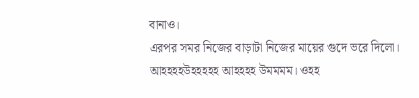বানাও।
এরপর সমর নিজের বাড়াটা নিজের মায়ের গুদে ভরে দিলো।
আহহহহউহহহহহ আহহহহ উমমমম। ওহহ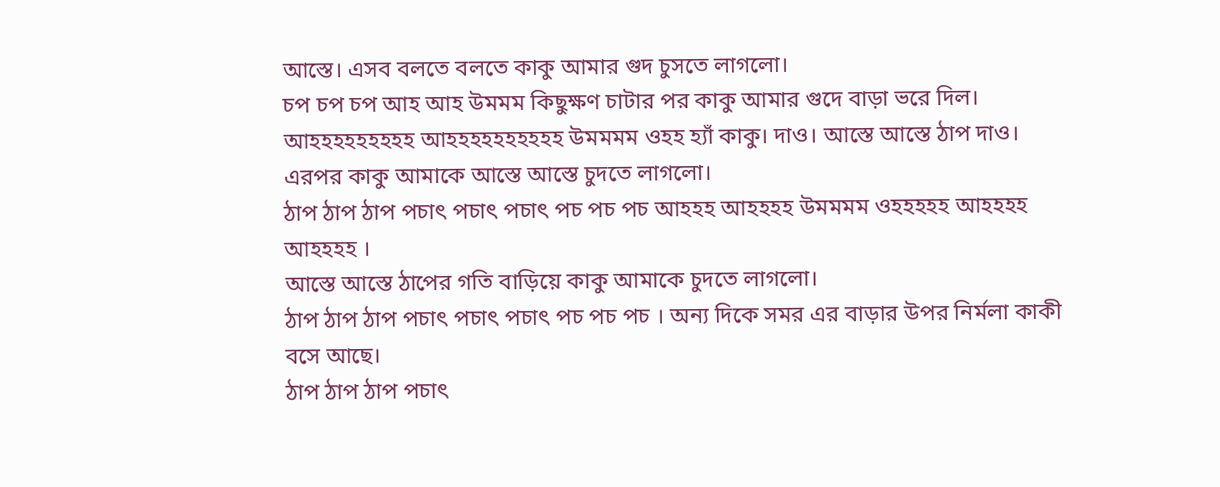আস্তে। এসব বলতে বলতে কাকু আমার গুদ চুসতে লাগলো।
চপ চপ চপ আহ আহ উমমম কিছুক্ষণ চাটার পর কাকু আমার গুদে বাড়া ভরে দিল।
আহহহহহহহহহ আহহহহহহহহহহ উমমমম ওহহ হ্যাঁ কাকু। দাও। আস্তে আস্তে ঠাপ দাও। এরপর কাকু আমাকে আস্তে আস্তে চুদতে লাগলো।
ঠাপ ঠাপ ঠাপ পচাৎ পচাৎ পচাৎ পচ পচ পচ আহহহ আহহহহ উমমমম ওহহহহহ আহহহহ আহহহহ ।
আস্তে আস্তে ঠাপের গতি বাড়িয়ে কাকু আমাকে চুদতে লাগলো।
ঠাপ ঠাপ ঠাপ পচাৎ পচাৎ পচাৎ পচ পচ পচ । অন্য দিকে সমর এর বাড়ার উপর নির্মলা কাকী বসে আছে।
ঠাপ ঠাপ ঠাপ পচাৎ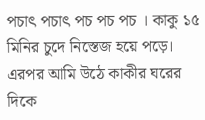পচাৎ পচাৎ পচ পচ পচ । কাকু ১৫ মিনির চুদে নিস্তেজ হয়ে পড়ে। এরপর আমি উঠে কাকীর ঘরের দিকে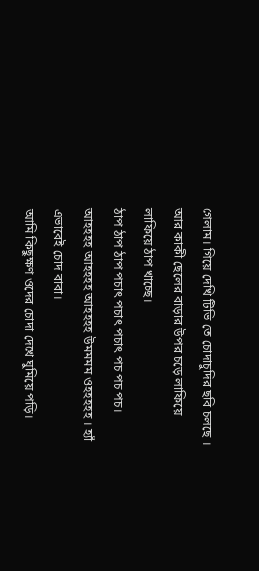গেলাম। গিয়ে দেখি টিভি তে চোদাচুদির ছবি চলছে । আর কাকী ছেলের বাড়ার উপর চড়ে লাফিয়ে লাফিয়ে ঠাপ খাচ্ছে।
ঠাপ ঠাপ ঠাপ পচাৎ পচাৎ পচাৎ পচ পচ পচ। আহহহহ আহহহহ আহহহহ উমমমম ওহহহহহ । হ্যাঁ এভাবেই চোদ বাবা।
আমি কিছুক্ষণ ওদের চোদা দেখে ঘুমিয়ে পড়ি।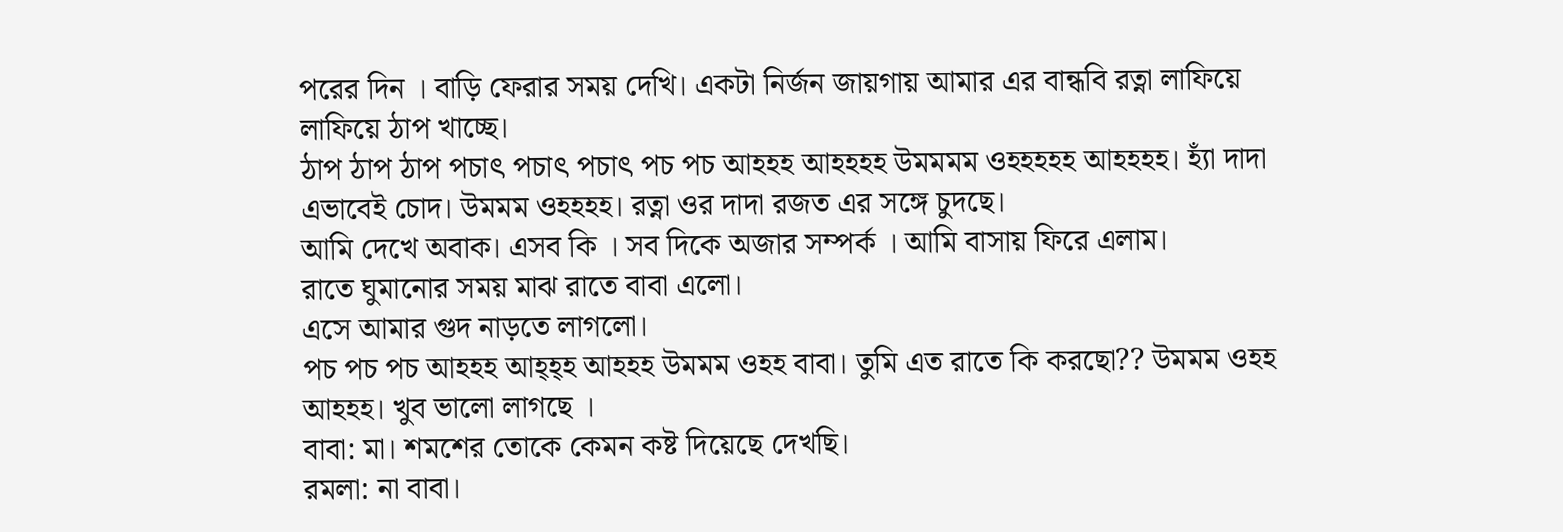পরের দিন । বাড়ি ফেরার সময় দেখি। একটা নির্জন জায়গায় আমার এর বান্ধবি রত্না লাফিয়ে লাফিয়ে ঠাপ খাচ্ছে।
ঠাপ ঠাপ ঠাপ পচাৎ পচাৎ পচাৎ পচ পচ আহহহ আহহহহ উমমমম ওহহহহহ আহহহহ। হ্যাঁ দাদা এভাবেই চোদ। উমমম ওহহহহ। রত্না ওর দাদা রজত এর সঙ্গে চুদছে।
আমি দেখে অবাক। এসব কি । সব দিকে অজার সম্পর্ক । আমি বাসায় ফিরে এলাম।
রাতে ঘুমানোর সময় মাঝ রাতে বাবা এলো।
এসে আমার গুদ নাড়তে লাগলো।
পচ পচ পচ আহহহ আহ্হ্হ আহহহ উমমম ওহহ বাবা। তুমি এত রাতে কি করছো?? উমমম ওহহ আহহহ। খুব ভালো লাগছে ।
বাবা: মা। শমশের তোকে কেমন কষ্ট দিয়েছে দেখছি।
রমলা: না বাবা।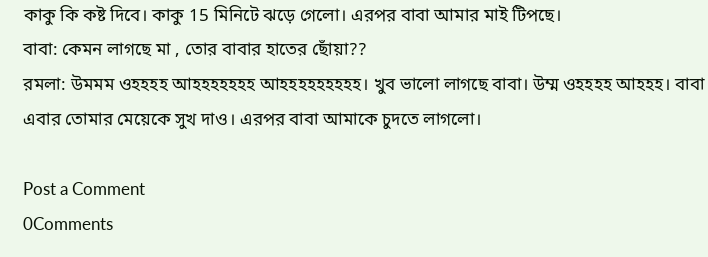কাকু কি কষ্ট দিবে। কাকু 15 মিনিটে ঝড়ে গেলো। এরপর বাবা আমার মাই টিপছে।
বাবা: কেমন লাগছে মা , তোর বাবার হাতের ছোঁয়া??
রমলা: উমমম ওহহহহ আহহহহহহহ আহহহহহহহহহ। খুব ভালো লাগছে বাবা। উম্ম ওহহহহ আহহহ। বাবা এবার তোমার মেয়েকে সুখ দাও। এরপর বাবা আমাকে চুদতে লাগলো।

Post a Comment
0Comments